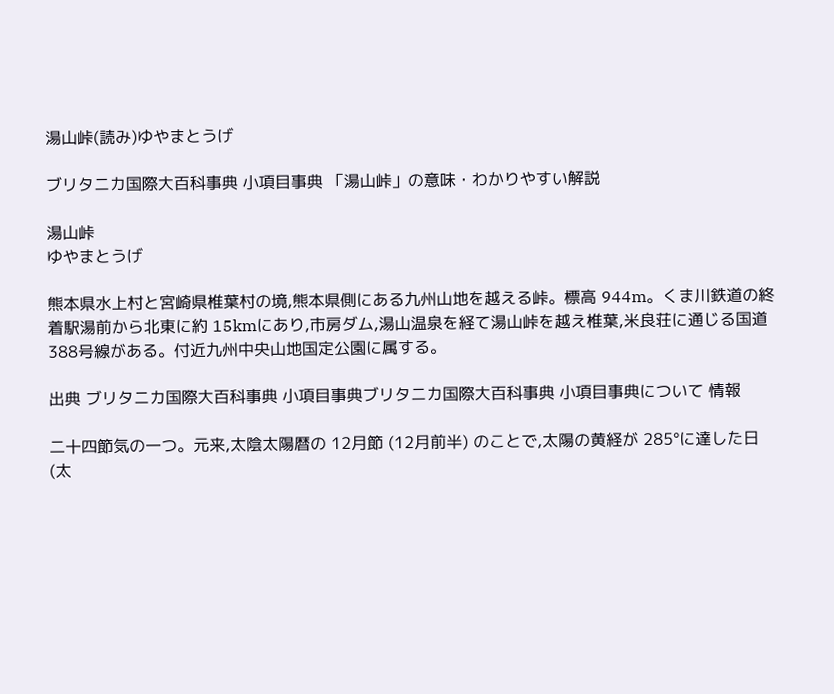湯山峠(読み)ゆやまとうげ

ブリタニカ国際大百科事典 小項目事典 「湯山峠」の意味・わかりやすい解説

湯山峠
ゆやまとうげ

熊本県水上村と宮崎県椎葉村の境,熊本県側にある九州山地を越える峠。標高 944m。くま川鉄道の終着駅湯前から北東に約 15kmにあり,市房ダム,湯山温泉を経て湯山峠を越え椎葉,米良荘に通じる国道 388号線がある。付近九州中央山地国定公園に属する。

出典 ブリタニカ国際大百科事典 小項目事典ブリタニカ国際大百科事典 小項目事典について 情報

二十四節気の一つ。元来,太陰太陽暦の 12月節 (12月前半) のことで,太陽の黄経が 285°に達した日 (太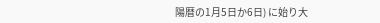陽暦の1月5日か6日) に始り大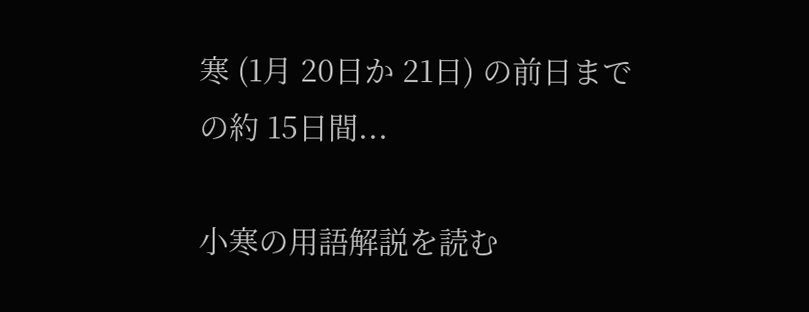寒 (1月 20日か 21日) の前日までの約 15日間...

小寒の用語解説を読む